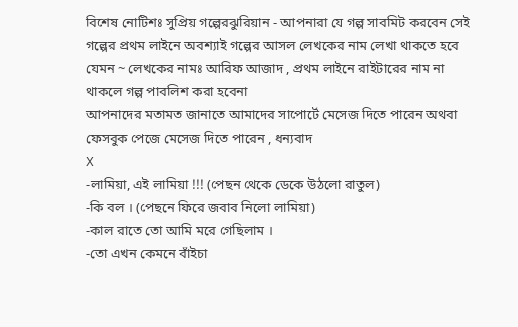বিশেষ নোটিশঃ সুপ্রিয় গল্পেরঝুরিয়ান - আপনারা যে গল্প সাবমিট করবেন সেই গল্পের প্রথম লাইনে অবশ্যাই গল্পের আসল লেখকের নাম লেখা থাকতে হবে যেমন ~ লেখকের নামঃ আরিফ আজাদ , প্রথম লাইনে রাইটারের নাম না থাকলে গল্প পাবলিশ করা হবেনা
আপনাদের মতামত জানাতে আমাদের সাপোর্টে মেসেজ দিতে পারেন অথবা ফেসবুক পেজে মেসেজ দিতে পারেন , ধন্যবাদ
X
-লামিয়া, এই লামিয়া !!! (পেছন থেকে ডেকে উঠলো রাতুল)
-কি বল । (পেছনে ফিরে জবাব নিলো লামিয়া)
-কাল রাতে তো আমি মরে গেছিলাম ।
-তো এখন কেমনে বাঁইচা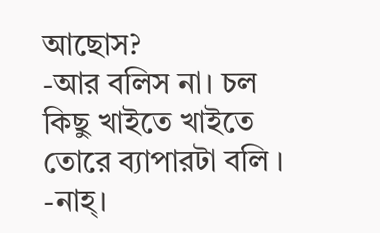আছোস?
-আর বলিস না। চল কিছু খাইতে খাইতে তোরে ব্যাপারটা বলি ।
-নাহ্।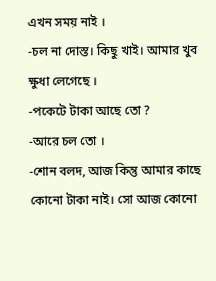এখন সময় নাই ।
-চল না দোস্ত। কিছু খাই। আমার খুব ক্ষুধা লেগেছে ।
-পকেটে টাকা আছে তো ?
-আরে চল তো ।
-শোন বলদ, আজ কিন্তু আমার কাছে কোনো টাকা নাই। সো আজ কোনো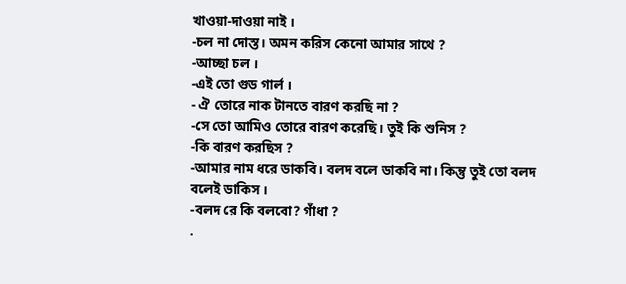খাওয়া-দাওয়া নাই ।
-চল না দোস্ত। অমন করিস কেনো আমার সাথে ?
-আচ্ছা চল ।
-এই তো গুড গার্ল ।
- ঐ তোরে নাক টানতে বারণ করছি না ?
-সে তো আমিও তোরে বারণ করেছি। তুই কি শুনিস ?
-কি বারণ করছিস ?
-আমার নাম ধরে ডাকবি। বলদ বলে ডাকবি না। কিন্তু তুই তো বলদ বলেই ডাকিস ।
-বলদ রে কি বলবো? গাঁধা ?
.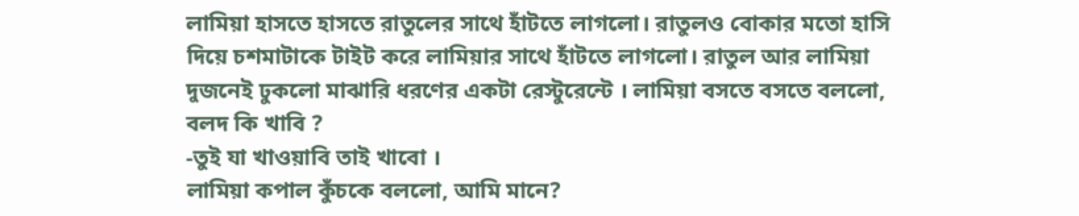লামিয়া হাসতে হাসতে রাতুলের সাথে হাঁটতে লাগলো। রাতুলও বোকার মতো হাসি দিয়ে চশমাটাকে টাইট করে লামিয়ার সাথে হাঁটতে লাগলো। রাতুল আর লামিয়া দুজনেই ঢুকলো মাঝারি ধরণের একটা রেস্টুরেন্টে । লামিয়া বসতে বসতে বললো, বলদ কি খাবি ?
-তুই যা খাওয়াবি তাই খাবো ।
লামিয়া কপাল কুঁচকে বললো, আমি মানে?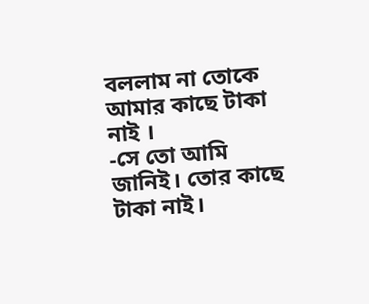বললাম না তোকে আমার কাছে টাকা নাই ।
-সে তো আমি জানিই। তোর কাছে টাকা নাই।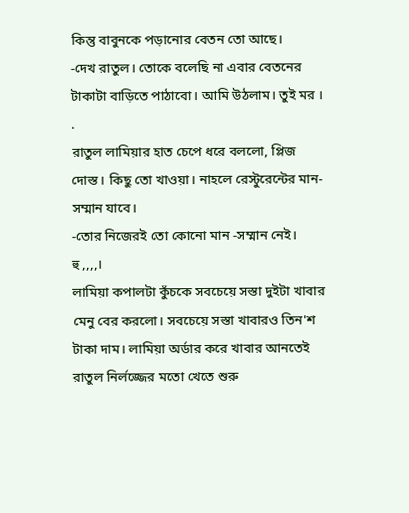কিন্তু বাবুনকে পড়ানোর বেতন তো আছে।
-দেখ রাতুল। তোকে বলেছি না এবার বেতনের টাকাটা বাড়িতে পাঠাবো। আমি উঠলাম। তুই মর ।
.
রাতুল লামিয়ার হাত চেপে ধরে বললো, প্লিজ দোস্ত। কিছু তো খাওয়া। নাহলে রেস্টুরেন্টের মান-সম্মান যাবে।
-তোর নিজেরই তো কোনো মান -সম্মান নেই। হু,,,,।
লামিয়া কপালটা কুঁচকে সবচেয়ে সস্তা দুইটা খাবার মেনু বের করলো। সবচেয়ে সস্তা খাবারও তিন'শ টাকা দাম। লামিয়া অর্ডার করে খাবার আনতেই রাতুল নির্লজ্জের মতো খেতে শুরু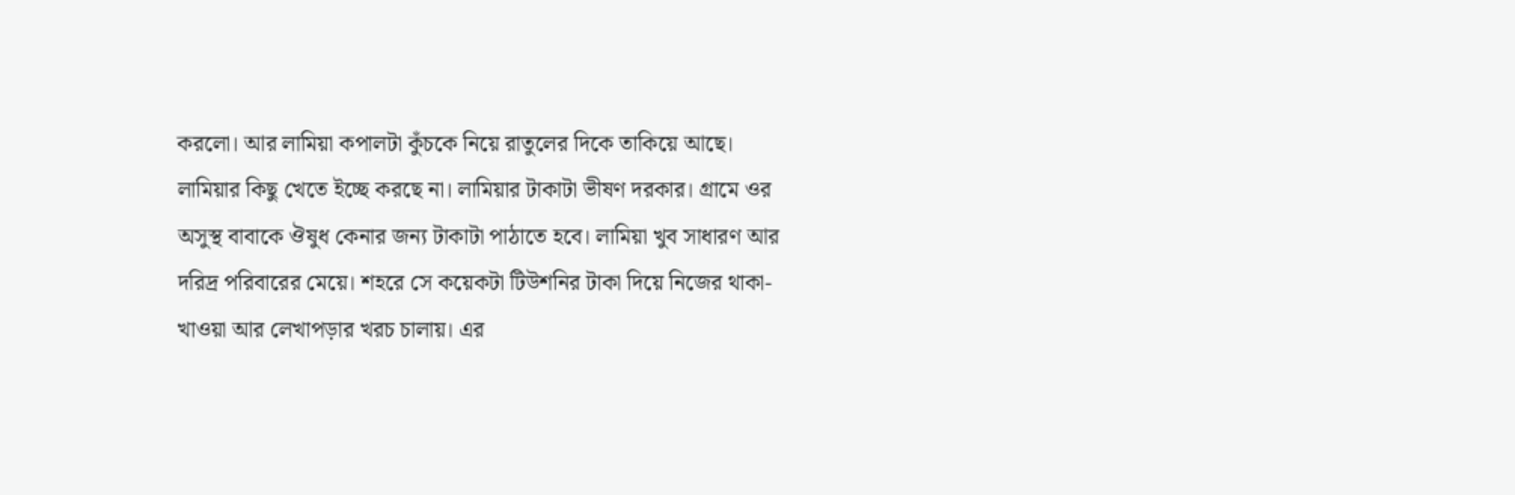করলো। আর লামিয়া কপালটা কুঁচকে নিয়ে রাতুলের দিকে তাকিয়ে আছে। লামিয়ার কিছু খেতে ইচ্ছে করছে না। লামিয়ার টাকাটা ভীষণ দরকার। গ্রামে ওর অসুস্থ বাবাকে ঔষুধ কেনার জন্য টাকাটা পাঠাতে হবে। লামিয়া খুব সাধারণ আর দরিদ্র পরিবারের মেয়ে। শহরে সে কয়েকটা টিউশনির টাকা দিয়ে নিজের থাকা-খাওয়া আর লেখাপড়ার খরচ চালায়। এর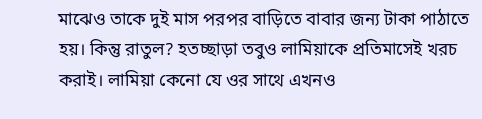মাঝেও তাকে দুই মাস পরপর বাড়িতে বাবার জন্য টাকা পাঠাতে হয়। কিন্তু রাতুল? হতচ্ছাড়া তবুও লামিয়াকে প্রতিমাসেই খরচ করাই। লামিয়া কেনো যে ওর সাথে এখনও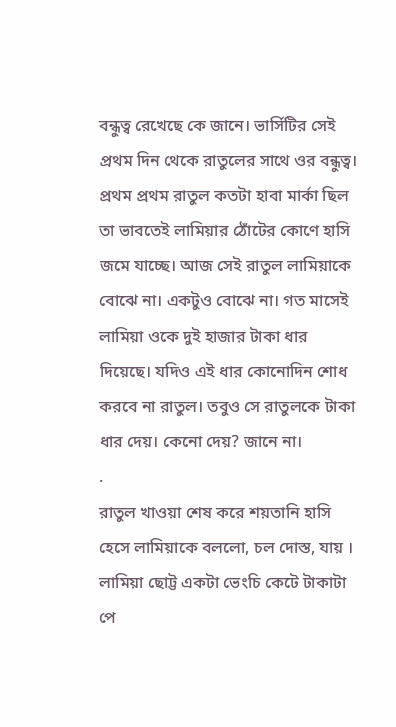বন্ধুত্ব রেখেছে কে জানে। ভার্সিটির সেই প্রথম দিন থেকে রাতুলের সাথে ওর বন্ধুত্ব। প্রথম প্রথম রাতুল কতটা হাবা মার্কা ছিল তা ভাবতেই লামিয়ার ঠোঁটের কোণে হাসি জমে যাচ্ছে। আজ সেই রাতুল লামিয়াকে বোঝে না। একটুও বোঝে না। গত মাসেই লামিয়া ওকে দুই হাজার টাকা ধার দিয়েছে। যদিও এই ধার কোনোদিন শোধ করবে না রাতুল। তবুও সে রাতুলকে টাকা ধার দেয়। কেনো দেয়? জানে না।
.
রাতুল খাওয়া শেষ করে শয়তানি হাসি হেসে লামিয়াকে বললো, চল দোস্ত, যায় । লামিয়া ছোট্ট একটা ভেংচি কেটে টাকাটা পে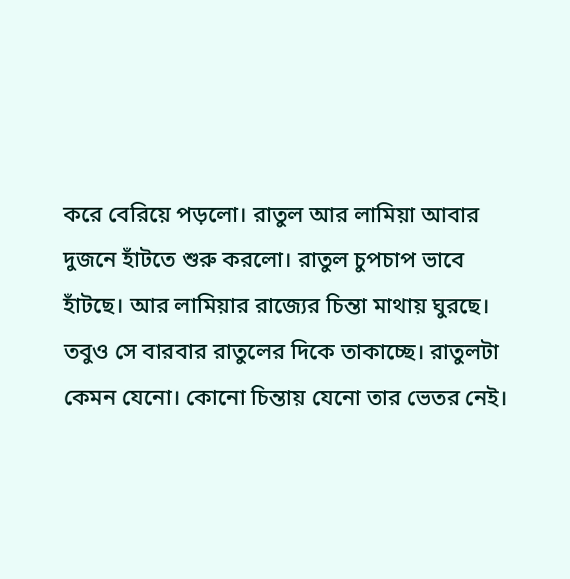করে বেরিয়ে পড়লো। রাতুল আর লামিয়া আবার দুজনে হাঁটতে শুরু করলো। রাতুল চুপচাপ ভাবে হাঁটছে। আর লামিয়ার রাজ্যের চিন্তা মাথায় ঘুরছে। তবুও সে বারবার রাতুলের দিকে তাকাচ্ছে। রাতুলটা কেমন যেনো। কোনো চিন্তায় যেনো তার ভেতর নেই।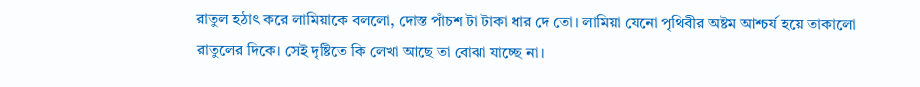রাতুল হঠাৎ করে লামিয়াকে বললো, দোস্ত পাঁচশ টা টাকা ধার দে তো। লামিয়া যেনো পৃথিবীর অষ্টম আশ্চর্য হয়ে তাকালো রাতুলের দিকে। সেই দৃষ্টিতে কি লেখা আছে তা বোঝা যাচ্ছে না।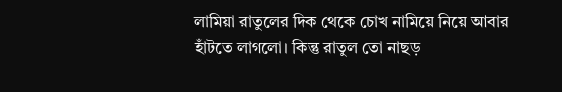লামিয়া রাতুলের দিক থেকে চোখ নামিয়ে নিয়ে আবার হাঁটতে লাগলো। কিন্তু রাতুল তো নাছড়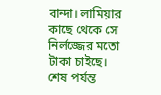বান্দা। লামিয়ার কাছে থেকে সে নির্লজ্জের মতো টাকা চাইছে। শেষ পর্যন্ত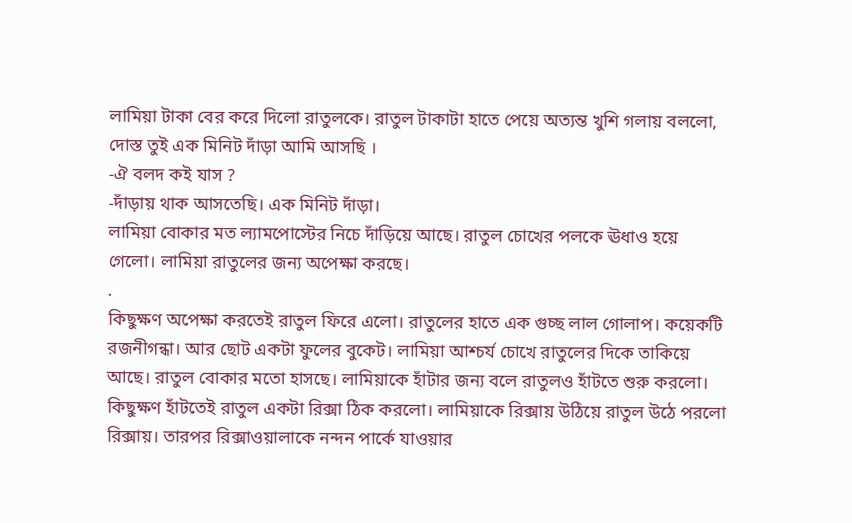লামিয়া টাকা বের করে দিলো রাতুলকে। রাতুল টাকাটা হাতে পেয়ে অত্যন্ত খুশি গলায় বললো, দোস্ত তুই এক মিনিট দাঁড়া আমি আসছি ।
-ঐ বলদ কই যাস ?
-দাঁড়ায় থাক আসতেছি। এক মিনিট দাঁড়া।
লামিয়া বোকার মত ল্যামপোস্টের নিচে দাঁড়িয়ে আছে। রাতুল চোখের পলকে ঊধাও হয়ে গেলো। লামিয়া রাতুলের জন্য অপেক্ষা করছে।
.
কিছুক্ষণ অপেক্ষা করতেই রাতুল ফিরে এলো। রাতুলের হাতে এক গুচ্ছ লাল গোলাপ। কয়েকটি রজনীগন্ধা। আর ছোট একটা ফুলের বুকেট। লামিয়া আশ্চর্য চোখে রাতুলের দিকে তাকিয়ে আছে। রাতুল বোকার মতো হাসছে। লামিয়াকে হাঁটার জন্য বলে রাতুলও হাঁটতে শুরু করলো। কিছুক্ষণ হাঁটতেই রাতুল একটা রিক্সা ঠিক করলো। লামিয়াকে রিক্সায় উঠিয়ে রাতুল উঠে পরলো রিক্সায়। তারপর রিক্সাওয়ালাকে নন্দন পার্কে যাওয়ার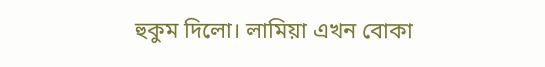হুকুম দিলো। লামিয়া এখন বোকা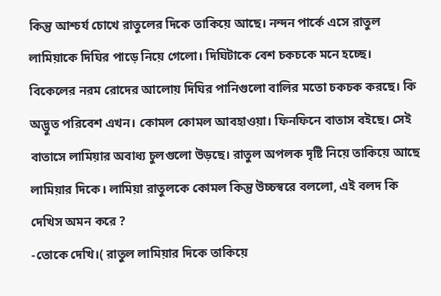কিন্তু আশ্চর্য চোখে রাতুলের দিকে তাকিয়ে আছে। নন্দন পার্কে এসে রাতুল লামিয়াকে দিঘির পাড়ে নিয়ে গেলো। দিঘিটাকে বেশ চকচকে মনে হচ্ছে। বিকেলের নরম রোদের আলোয় দিঘির পানিগুলো বালির মতো চকচক করছে। কি অদ্ভুত পরিবেশ এখন। কোমল কোমল আবহাওয়া। ফিনফিনে বাতাস বইছে। সেই বাতাসে লামিয়ার অবাধ্য চুলগুলো উড়ছে। রাতুল অপলক দৃষ্টি নিয়ে তাকিয়ে আছে লামিয়ার দিকে। লামিয়া রাতুলকে কোমল কিন্তু উচ্চস্বরে বললো, এই বলদ কি দেখিস অমন করে ?
-তোকে দেখি।( রাতুল লামিয়ার দিকে তাকিয়ে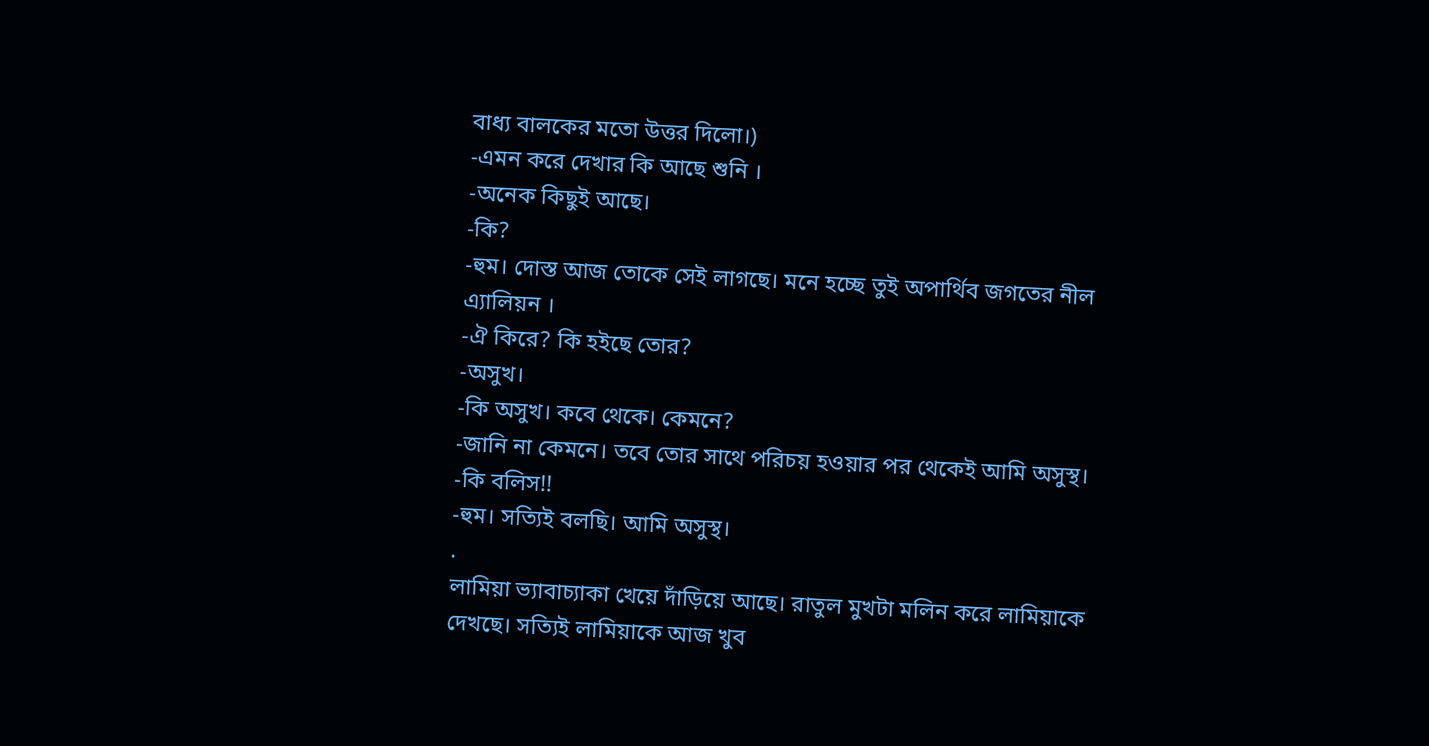বাধ্য বালকের মতো উত্তর দিলো।)
-এমন করে দেখার কি আছে শুনি ।
-অনেক কিছুই আছে।
-কি?
-হুম। দোস্ত আজ তোকে সেই লাগছে। মনে হচ্ছে তুই অপার্থিব জগতের নীল এ্যালিয়ন ।
-ঐ কিরে? কি হইছে তোর?
-অসুখ।
-কি অসুখ। কবে থেকে। কেমনে?
-জানি না কেমনে। তবে তোর সাথে পরিচয় হওয়ার পর থেকেই আমি অসুস্থ।
-কি বলিস!!
-হুম। সত্যিই বলছি। আমি অসুস্থ।
.
লামিয়া ভ্যাবাচ্যাকা খেয়ে দাঁড়িয়ে আছে। রাতুল মুখটা মলিন করে লামিয়াকে দেখছে। সত্যিই লামিয়াকে আজ খুব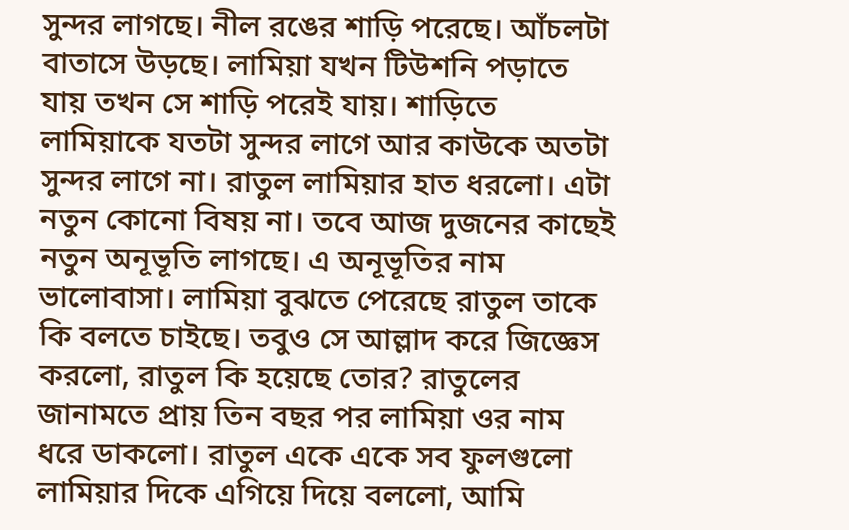সুন্দর লাগছে। নীল রঙের শাড়ি পরেছে। আঁচলটা বাতাসে উড়ছে। লামিয়া যখন টিউশনি পড়াতে যায় তখন সে শাড়ি পরেই যায়। শাড়িতে লামিয়াকে যতটা সুন্দর লাগে আর কাউকে অতটা সুন্দর লাগে না। রাতুল লামিয়ার হাত ধরলো। এটা নতুন কোনো বিষয় না। তবে আজ দুজনের কাছেই নতুন অনূভূতি লাগছে। এ অনূভূতির নাম ভালোবাসা। লামিয়া বুঝতে পেরেছে রাতুল তাকে কি বলতে চাইছে। তবুও সে আল্লাদ করে জিজ্ঞেস করলো, রাতুল কি হয়েছে তোর? রাতুলের জানামতে প্রায় তিন বছর পর লামিয়া ওর নাম ধরে ডাকলো। রাতুল একে একে সব ফুলগুলো লামিয়ার দিকে এগিয়ে দিয়ে বললো, আমি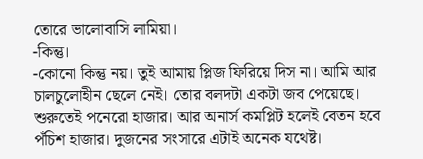তোরে ভালোবাসি লামিয়া।
-কিন্তু।
-কোনো কিন্তু নয়। তুই আমায় প্লিজ ফিরিয়ে দিস না। আমি আর চালচুলোহীন ছেলে নেই। তোর বলদটা একটা জব পেয়েছে। শুরুতেই পনেরো হাজার। আর অনার্স কমপ্লিট হলেই বেতন হবে পঁচিশ হাজার। দুজনের সংসারে এটাই অনেক যথেষ্ট।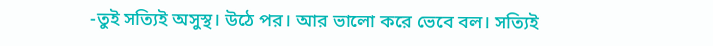-তুই সত্যিই অসুস্থ। উঠে পর। আর ভালো করে ভেবে বল। সত্যিই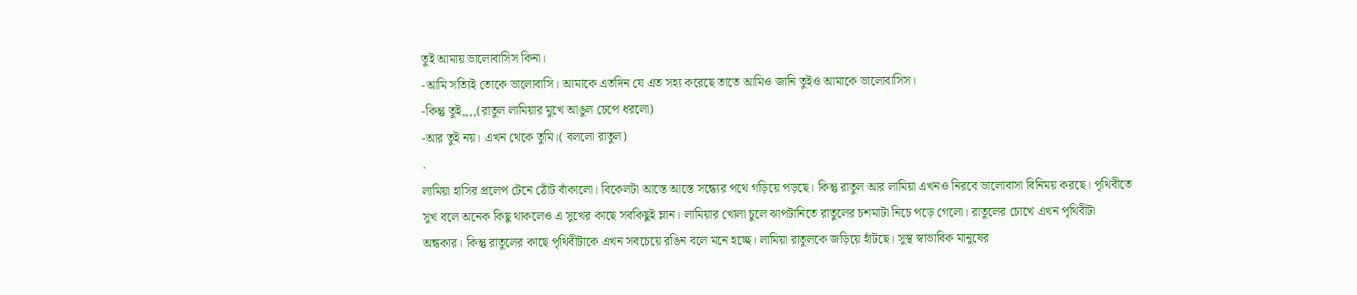তুই আমায় ভালোবাসিস কিনা।
-আমি সত্যিই তোকে ভালোবাসি। আমাকে এতদিন যে এত সহ্য করেছে তাতে আমিও জানি তুইও আমাকে ভালোবাসিস।
-কিন্তু তুই,,,,(রাতুল লামিয়ার মুখে আঙুল চেপে ধরলো)
-আর তুই নয়। এখন থেকে তুমি।( বললো রাতুল)
.
লামিয়া হাসির প্রলেপ টেনে ঠোঁট বাঁকালো। বিকেলটা আস্তে আস্তে সন্ধ্যের পথে গড়িয়ে পড়ছে। কিন্তু রাতুল আর লামিয়া এখনও নিরবে ভালোবাসা বিনিময় করছে। পৃথিবীতে সুখ বলে অনেক কিছু থাকলেও এ সুখের কাছে সবকিছুই ম্লান। লামিয়ার খোলা চুলে ঝাপটানিতে রাতুলের চশমাটা নিচে পড়ে গেলো। রাতুলের চোখে এখন পৃথিবীটা অন্ধকার। কিন্তু রাতুলের কাছে পৃথিবীটাকে এখন সবচেয়ে রঙিন বলে মনে হচ্ছে। লামিয়া রাতুলকে জড়িয়ে হাঁটছে। সুস্থ স্বাভাবিক মানুষের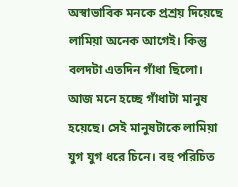অস্বাভাবিক মনকে প্রশ্রয় দিয়েছে লামিয়া অনেক আগেই। কিন্তু বলদটা এতদিন গাঁধা ছিলো। আজ মনে হচ্ছে গাঁধাটা মানুষ হয়েছে। সেই মানুষটাকে লামিয়া যুগ যুগ ধরে চিনে। বহু পরিচিত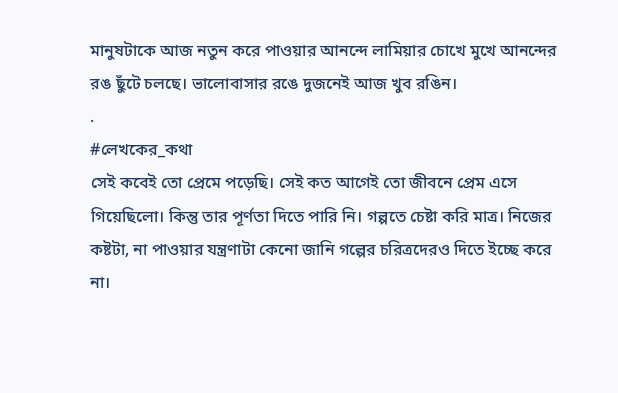মানুষটাকে আজ নতুন করে পাওয়ার আনন্দে লামিয়ার চোখে মুখে আনন্দের রঙ ছুঁটে চলছে। ভালোবাসার রঙে দুজনেই আজ খুব রঙিন।
.
#লেখকের_কথা
সেই কবেই তো প্রেমে পড়েছি। সেই কত আগেই তো জীবনে প্রেম এসে গিয়েছিলো। কিন্তু তার পূর্ণতা দিতে পারি নি। গল্পতে চেষ্টা করি মাত্র। নিজের কষ্টটা, না পাওয়ার যন্ত্রণাটা কেনো জানি গল্পের চরিত্রদেরও দিতে ইচ্ছে করে না।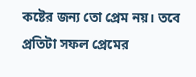কষ্টের জন্য তো প্রেম নয়। তবে প্রতিটা সফল প্রেমের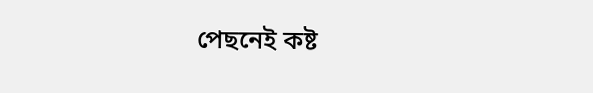পেছনেই কষ্ট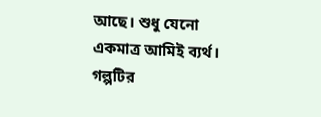আছে। শুধু যেনো একমাত্র আমিই ব্যর্থ।
গল্পটির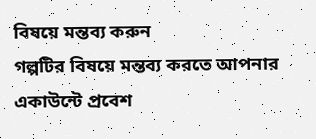বিষয়ে মন্তব্য করুন
গল্পটির বিষয়ে মন্তব্য করতে আপনার একাউন্টে প্রবেশ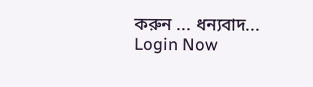করুন ... ধন্যবাদ... Login Now